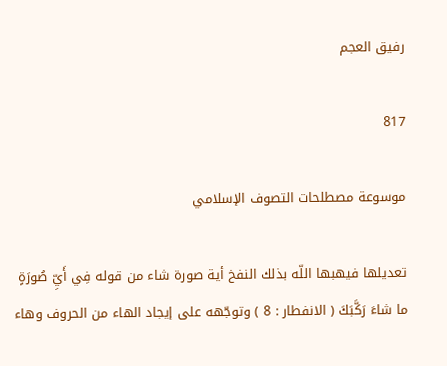رفيق العجم

817

موسوعة مصطلحات التصوف الإسلامي

تعديلها فيهبها اللّه بذلك النفخ أية صورة شاء من قوله فِي أَيِّ صُورَةٍ ما شاءَ رَكَّبَكَ ( الانفطار : 8 ) وتوجّهه على إيجاد الهاء من الحروف وهاء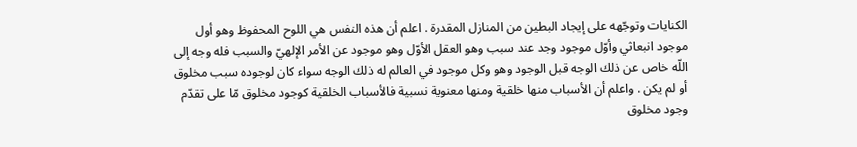الكنايات وتوجّهه على إيجاد البطين من المنازل المقدرة . اعلم أن هذه النفس هي اللوح المحفوظ وهو أول موجود انبعاثي وأوّل موجود وجد عند سبب وهو العقل الأوّل وهو موجود عن الأمر الإلهيّ والسبب فله وجه إلى اللّه خاص عن ذلك الوجه قبل الوجود وهو وكل موجود في العالم له ذلك الوجه سواء كان لوجوده سبب مخلوق أو لم يكن . واعلم أن الأسباب منها خلقية ومنها معنوية نسبية فالأسباب الخلقية كوجود مخلوق مّا على تقدّم وجود مخلوق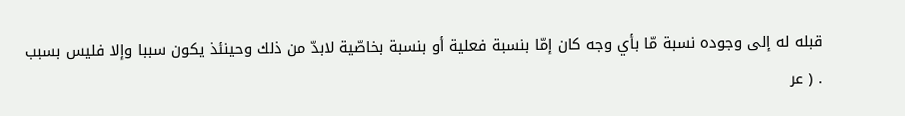قبله له إلى وجوده نسبة مّا بأي وجه كان إمّا بنسبة فعلية أو بنسبة بخاصّية لابدّ من ذلك وحينئذ يكون سببا وإلا فليس بسبب . ( عر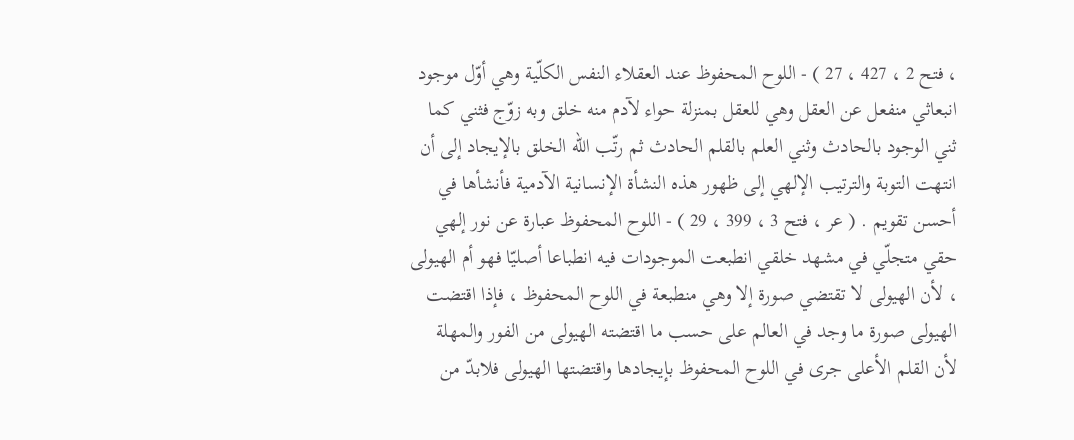، فتح 2 ، 427 ، 27 ) - اللوح المحفوظ عند العقلاء النفس الكلّية وهي أوّل موجود انبعاثي منفعل عن العقل وهي للعقل بمنزلة حواء لآدم منه خلق وبه زوّج فثني كما ثني الوجود بالحادث وثني العلم بالقلم الحادث ثم رتّب اللّه الخلق بالإيجاد إلى أن انتهت التوبة والترتيب الإلهي إلى ظهور هذه النشأة الإنسانية الآدمية فأنشأها في أحسن تقويم . ( عر ، فتح 3 ، 399 ، 29 ) - اللوح المحفوظ عبارة عن نور إلهي حقي متجلّي في مشهد خلقي انطبعت الموجودات فيه انطباعا أصليّا فهو أم الهيولى ، لأن الهيولى لا تقتضي صورة إلا وهي منطبعة في اللوح المحفوظ ، فإذا اقتضت الهيولى صورة ما وجد في العالم على حسب ما اقتضته الهيولى من الفور والمهلة لأن القلم الأعلى جرى في اللوح المحفوظ بإيجادها واقتضتها الهيولى فلابدّ من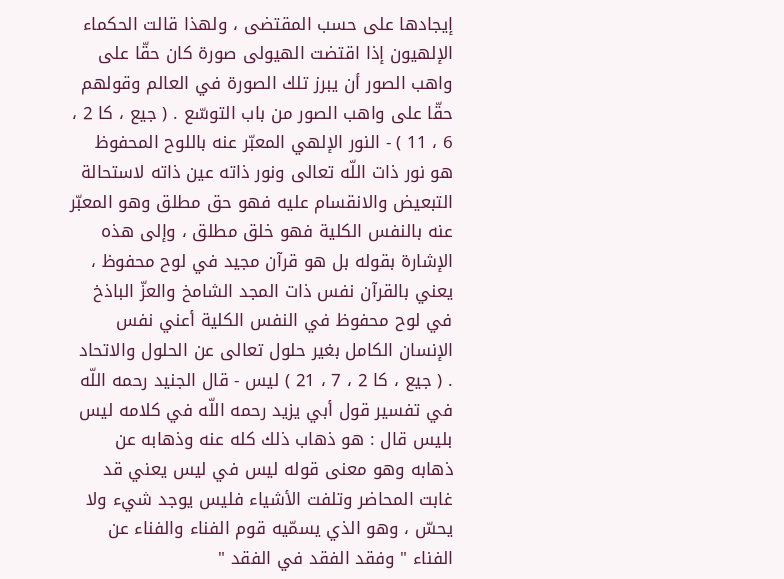إيجادها على حسب المقتضى ، ولهذا قالت الحكماء الإلهيون إذا اقتضت الهيولى صورة كان حقّا على واهب الصور أن يبرز تلك الصورة في العالم وقولهم حقّا على واهب الصور من باب التوسّع . ( جيع ، كا 2 ، 6 ، 11 ) - النور الإلهي المعبّر عنه باللوح المحفوظ هو نور ذات اللّه تعالى ونور ذاته عين ذاته لاستحالة التبعيض والانقسام عليه فهو حق مطلق وهو المعبّر عنه بالنفس الكلية فهو خلق مطلق ، وإلى هذه الإشارة بقوله بل هو قرآن مجيد في لوح محفوظ ، يعني بالقرآن نفس ذات المجد الشامخ والعزّ الباذخ في لوح محفوظ في النفس الكلية أعني نفس الإنسان الكامل بغير حلول تعالى عن الحلول والاتحاد . ( جيع ، كا 2 ، 7 ، 21 ) ليس - قال الجنيد رحمه اللّه في تفسير قول أبي يزيد رحمه اللّه في كلامه ليس بليس قال : هو ذهاب ذلك كله عنه وذهابه عن ذهابه وهو معنى قوله ليس في ليس يعني قد غابت المحاضر وتلفت الأشياء فليس يوجد شيء ولا يحسّ ، وهو الذي يسمّيه قوم الفناء والفناء عن الفناء " وفقد الفقد في الفقد "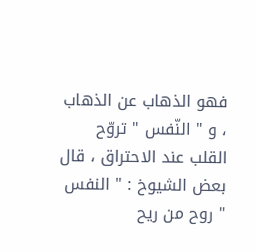فهو الذهاب عن الذهاب ، و " النّفس " تروّح القلب عند الاحتراق ، قال بعض الشيوخ : " النفس " روح من ريح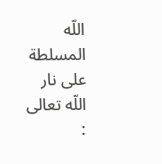اللّه المسلطة على نار اللّه تعالى :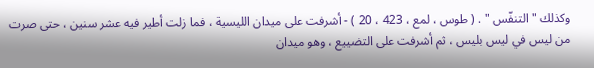وكذلك " التنفّس " . ( طوس ، لمع ، 423 ، 20 ) - أشرفت على ميدان الليسية ، فما زلت أطير فيه عشر سنين ، حتى صرت من ليس في ليس بليس ، ثم أشرفت على التضييع ، وهو ميدان